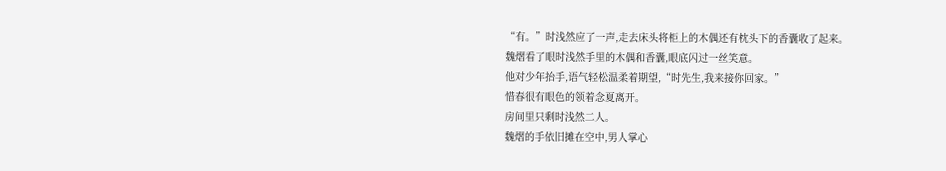“有。”时浅然应了一声,走去床头将柜上的木偶还有枕头下的香囊收了起来。
魏熠看了眼时浅然手里的木偶和香囊,眼底闪过一丝笑意。
他对少年抬手,语气轻松温柔着期望,“时先生,我来接你回家。”
惜春很有眼色的领着念夏离开。
房间里只剩时浅然二人。
魏熠的手依旧摊在空中,男人掌心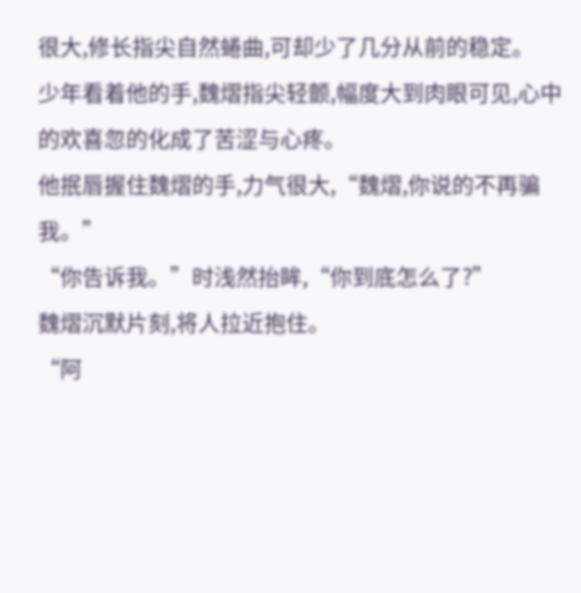很大,修长指尖自然蜷曲,可却少了几分从前的稳定。
少年看着他的手,魏熠指尖轻颤,幅度大到肉眼可见,心中的欢喜忽的化成了苦涩与心疼。
他抿唇握住魏熠的手,力气很大,“魏熠,你说的不再骗我。”
“你告诉我。”时浅然抬眸,“你到底怎么了?”
魏熠沉默片刻,将人拉近抱住。
“阿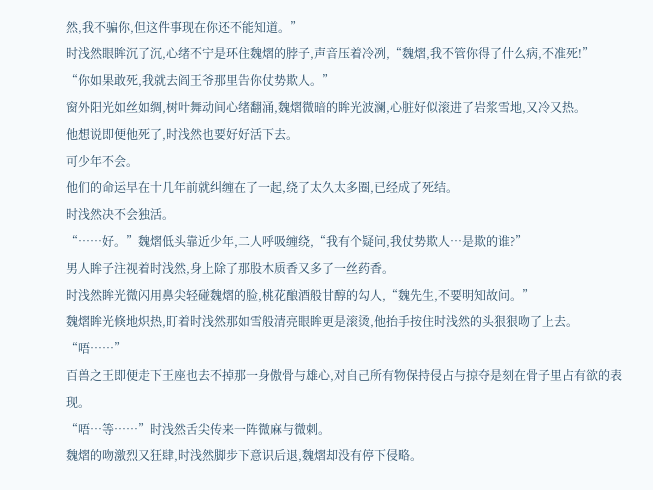然,我不骗你,但这件事现在你还不能知道。”
时浅然眼眸沉了沉,心绪不宁是环住魏熠的脖子,声音压着冷冽,“魏熠,我不管你得了什么病,不准死!”
“你如果敢死,我就去阎王爷那里告你仗势欺人。”
窗外阳光如丝如绸,树叶舞动间心绪翻涌,魏熠微暗的眸光波澜,心脏好似滚进了岩浆雪地,又冷又热。
他想说即便他死了,时浅然也要好好活下去。
可少年不会。
他们的命运早在十几年前就纠缠在了一起,绕了太久太多圈,已经成了死结。
时浅然决不会独活。
“……好。”魏熠低头靠近少年,二人呼吸缠绕,“我有个疑问,我仗势欺人…是欺的谁?”
男人眸子注视着时浅然,身上除了那股木质香又多了一丝药香。
时浅然眸光微闪用鼻尖轻碰魏熠的脸,桃花酿酒般甘醇的勾人,“魏先生,不要明知故问。”
魏熠眸光倏地炽热,盯着时浅然那如雪般清亮眼眸更是滚烫,他抬手按住时浅然的头狠狠吻了上去。
“唔……”
百兽之王即便走下王座也去不掉那一身傲骨与雄心,对自己所有物保持侵占与掠夺是刻在骨子里占有欲的表现。
“唔…等……”时浅然舌尖传来一阵微麻与微刺。
魏熠的吻激烈又狂肆,时浅然脚步下意识后退,魏熠却没有停下侵略。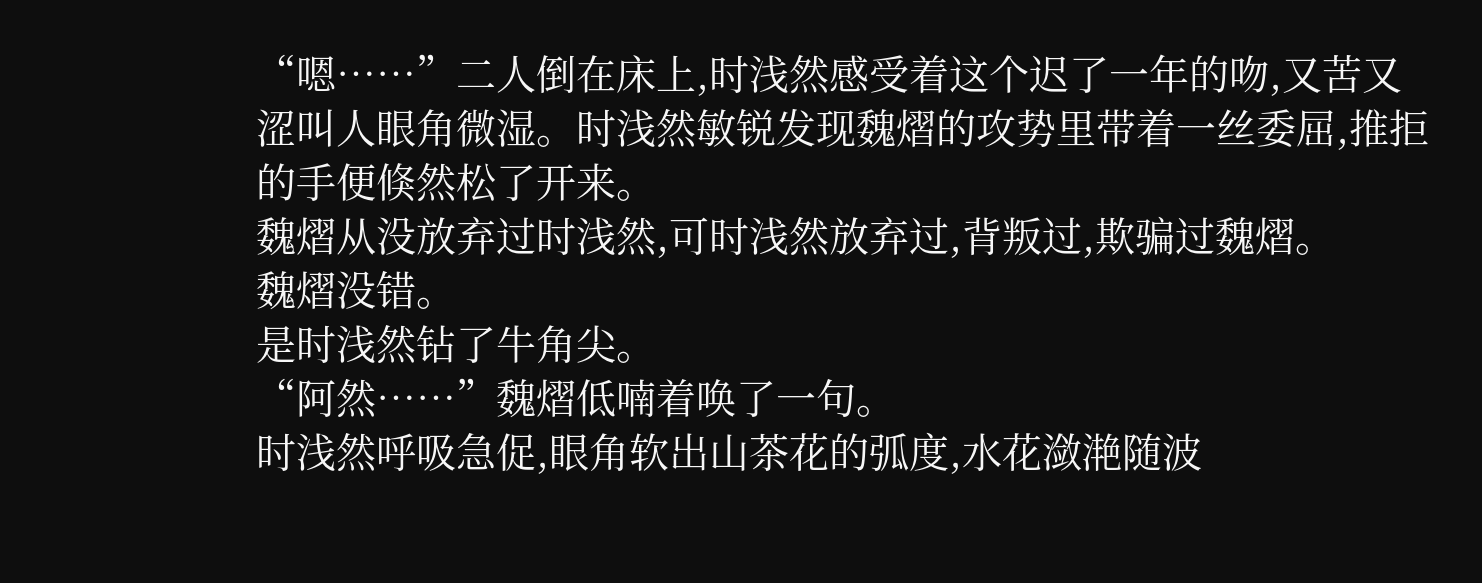“嗯……”二人倒在床上,时浅然感受着这个迟了一年的吻,又苦又涩叫人眼角微湿。时浅然敏锐发现魏熠的攻势里带着一丝委屈,推拒的手便倏然松了开来。
魏熠从没放弃过时浅然,可时浅然放弃过,背叛过,欺骗过魏熠。
魏熠没错。
是时浅然钻了牛角尖。
“阿然……”魏熠低喃着唤了一句。
时浅然呼吸急促,眼角软出山茶花的弧度,水花潋滟随波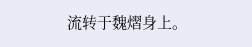流转于魏熠身上。